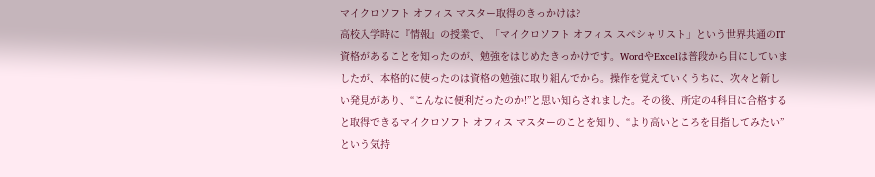マイクロソフト オフィス マスター取得のきっかけは?
高校入学時に『情報』の授業で、「マイクロソフト オフィス スペシャリスト」という世界共通のIT資格があることを知ったのが、勉強をはじめたきっかけです。WordやExcelは普段から目にしていましたが、本格的に使ったのは資格の勉強に取り組んでから。操作を覚えていくうちに、次々と新しい発見があり、“こんなに便利だったのか!”と思い知らされました。その後、所定の4科目に合格すると取得できるマイクロソフト オフィス マスターのことを知り、“より高いところを目指してみたい”という気持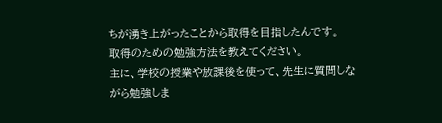ちが湧き上がったことから取得を目指したんです。
取得のための勉強方法を教えてください。
主に、学校の授業や放課後を使って、先生に質問しながら勉強しま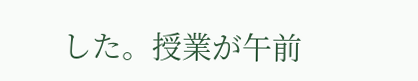した。授業が午前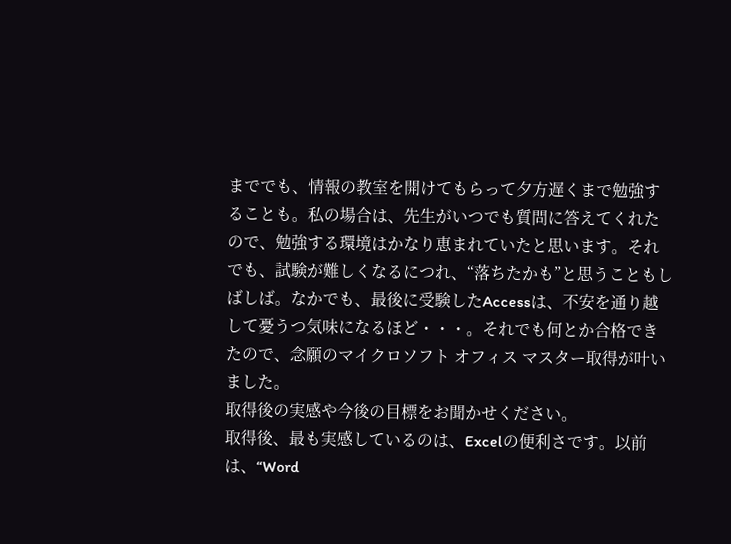まででも、情報の教室を開けてもらって夕方遅くまで勉強することも。私の場合は、先生がいつでも質問に答えてくれたので、勉強する環境はかなり恵まれていたと思います。それでも、試験が難しくなるにつれ、“落ちたかも”と思うこともしばしば。なかでも、最後に受験したAccessは、不安を通り越して憂うつ気味になるほど・・・。それでも何とか合格できたので、念願のマイクロソフト オフィス マスター取得が叶いました。
取得後の実感や今後の目標をお聞かせください。
取得後、最も実感しているのは、Excelの便利さです。以前は、“Word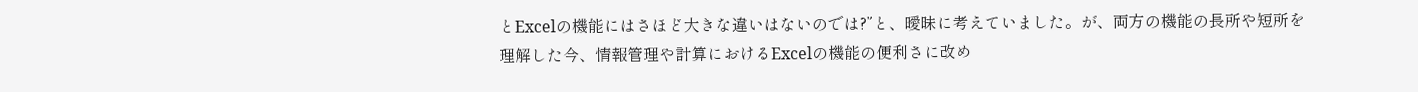とExcelの機能にはさほど大きな違いはないのでは?”と、曖昧に考えていました。が、両方の機能の長所や短所を理解した今、情報管理や計算におけるExcelの機能の便利さに改め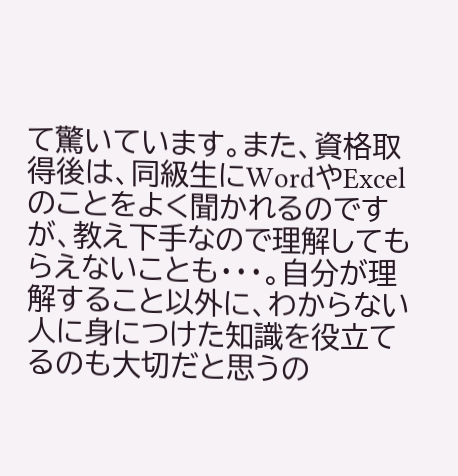て驚いています。また、資格取得後は、同級生にWordやExcelのことをよく聞かれるのですが、教え下手なので理解してもらえないことも・・・。自分が理解すること以外に、わからない人に身につけた知識を役立てるのも大切だと思うの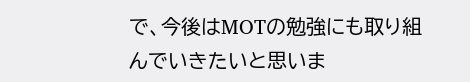で、今後はMOTの勉強にも取り組んでいきたいと思いま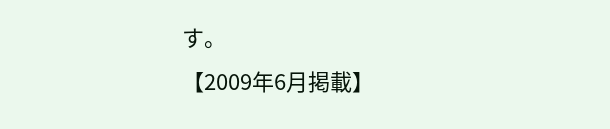す。
【2009年6月掲載】